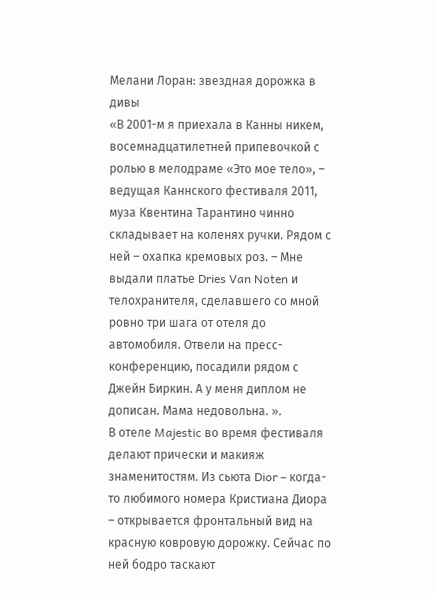Мелани Лоран: звездная дорожка в дивы
«В 2001-м я приехала в Канны никем, восемнадцатилетней припевочкой с ролью в мелодраме «Это мое тело», – ведущая Каннского фестиваля 2011, муза Квентина Тарантино чинно складывает на коленях ручки. Рядом с ней – охапка кремовых роз. – Мне выдали платье Dries Van Noten и телохранителя, сделавшего со мной ровно три шага от отеля до автомобиля. Отвели на пресс-конференцию, посадили рядом с Джейн Биркин. А у меня диплом не дописан. Мама недовольна. ».
В отеле Majestic во время фестиваля делают прически и макияж знаменитостям. Из сьюта Dior – когда-то любимого номера Кристиана Диора – открывается фронтальный вид на красную ковровую дорожку. Сейчас по ней бодро таскают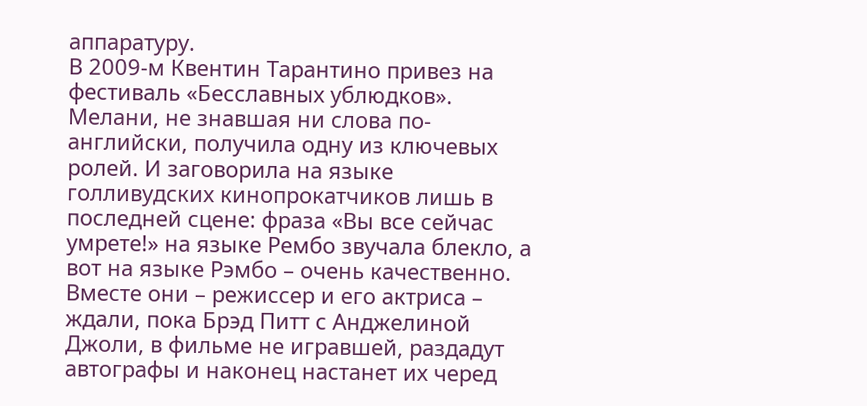аппаратуру.
В 2009-м Квентин Тарантино привез на фестиваль «Бесславных ублюдков». Мелани, не знавшая ни слова по-английски, получила одну из ключевых ролей. И заговорила на языке голливудских кинопрокатчиков лишь в последней сцене: фраза «Вы все сейчас умрете!» на языке Рембо звучала блекло, а вот на языке Рэмбо – очень качественно. Вместе они – режиссер и его актриса – ждали, пока Брэд Питт с Анджелиной Джоли, в фильме не игравшей, раздадут автографы и наконец настанет их черед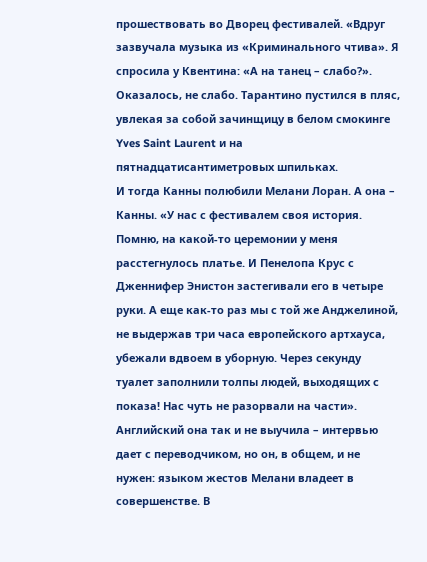прошествовать во Дворец фестивалей. «Вдруг зазвучала музыка из «Криминального чтива». Я спросила у Квентина: «А на танец – слабо?». Оказалось, не слабо. Тарантино пустился в пляс, увлекая за собой зачинщицу в белом смокинге Yves Saint Laurent и на пятнадцатисантиметровых шпильках.
И тогда Канны полюбили Мелани Лоран. А она – Канны. «У нас с фестивалем своя история. Помню, на какой-то церемонии у меня расстегнулось платье. И Пенелопа Крус с Дженнифер Энистон застегивали его в четыре руки. А еще как-то раз мы с той же Анджелиной, не выдержав три часа европейского артхауса, убежали вдвоем в уборную. Через секунду туалет заполнили толпы людей, выходящих с показа! Нас чуть не разорвали на части».
Английский она так и не выучила – интервью дает с переводчиком, но он, в общем, и не нужен: языком жестов Мелани владеет в совершенстве. В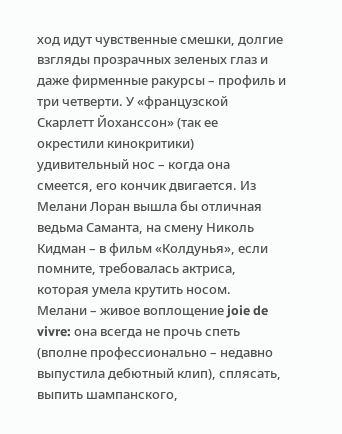ход идут чувственные смешки, долгие взгляды прозрачных зеленых глаз и даже фирменные ракурсы – профиль и три четверти. У «французской Скарлетт Йоханссон» (так ее окрестили кинокритики) удивительный нос – когда она смеется, его кончик двигается. Из Мелани Лоран вышла бы отличная ведьма Саманта, на смену Николь Кидман – в фильм «Колдунья», если помните, требовалась актриса, которая умела крутить носом.
Мелани – живое воплощение joie de vivre: она всегда не прочь спеть (вполне профессионально – недавно выпустила дебютный клип), сплясать, выпить шампанского,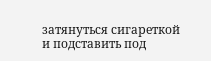затянуться сигареткой и подставить под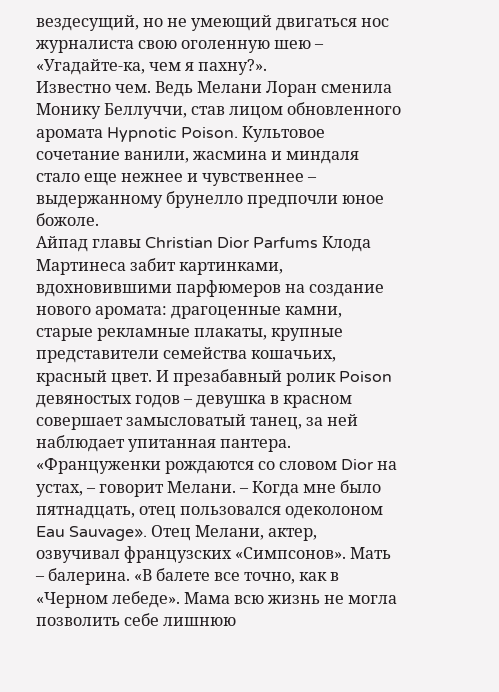вездесущий, но не умеющий двигаться нос журналиста свою оголенную шею – «Угадайте-ка, чем я пахну?».
Известно чем. Ведь Мелани Лоран сменила Монику Беллуччи, став лицом обновленного аромата Hypnotic Poison. Культовое сочетание ванили, жасмина и миндаля стало еще нежнее и чувственнее – выдержанному брунелло предпочли юное божоле.
Айпад главы Christian Dior Parfums Клода Мартинеса забит картинками, вдохновившими парфюмеров на создание нового аромата: драгоценные камни, старые рекламные плакаты, крупные представители семейства кошачьих, красный цвет. И презабавный ролик Poison девяностых годов – девушка в красном совершает замысловатый танец, за ней наблюдает упитанная пантера.
«Француженки рождаются со словом Dior на устах, – говорит Мелани. – Когда мне было пятнадцать, отец пользовался одеколоном Eau Sauvage». Отец Мелани, актер, озвучивал французских «Симпсонов». Мать – балерина. «В балете все точно, как в «Черном лебеде». Мама всю жизнь не могла позволить себе лишнюю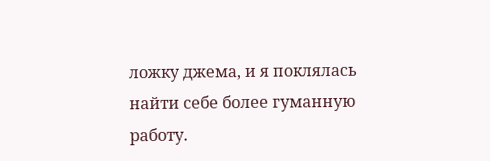ложку джема, и я поклялась найти себе более гуманную работу.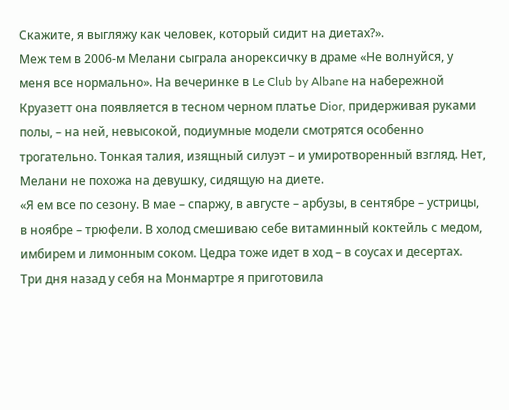Скажите, я выгляжу как человек, который сидит на диетах?».
Меж тем в 2006-м Мелани сыграла анорексичку в драме «Не волнуйся, у меня все нормально». На вечеринке в Le Club by Albane на набережной Круазетт она появляется в тесном черном платье Dior, придерживая руками полы, – на ней, невысокой, подиумные модели смотрятся особенно трогательно. Тонкая талия, изящный силуэт – и умиротворенный взгляд. Нет, Мелани не похожа на девушку, сидящую на диете.
«Я ем все по сезону. В мае – спаржу, в августе – арбузы, в сентябре – устрицы, в ноябре – трюфели. В холод смешиваю себе витаминный коктейль с медом, имбирем и лимонным соком. Цедра тоже идет в ход – в соусах и десертах. Три дня назад у себя на Монмартре я приготовила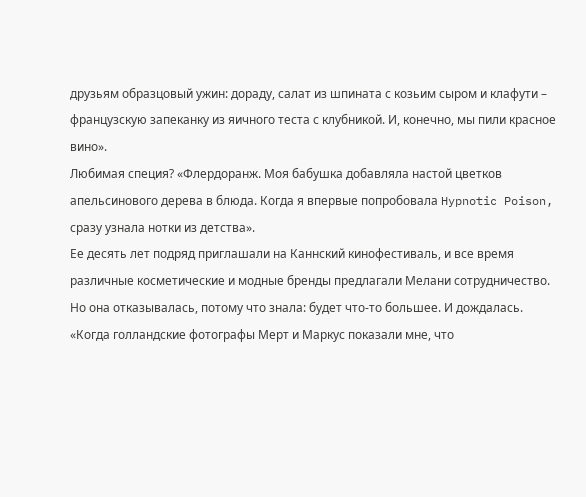друзьям образцовый ужин: дораду, салат из шпината с козьим сыром и клафути – французcкую запеканку из яичного теста с клубникой. И, конечно, мы пили красное вино».
Любимая специя? «Флердоранж. Моя бабушка добавляла настой цветков апельсинового дерева в блюда. Когда я впервые попробовала Hypnotic Poison, сразу узнала нотки из детства».
Ее десять лет подряд приглашали на Каннский кинофестиваль, и все время различные косметические и модные бренды предлагали Мелани сотрудничество. Но она отказывалась, потому что знала: будет что-то большее. И дождалась. «Когда голландские фотографы Мерт и Маркус показали мне, что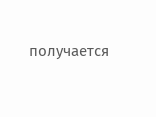получается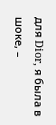для Dior, я была в шоке, –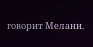говорит Мелани.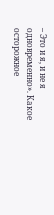– Это и я, и не я одновременно». Какое осторожное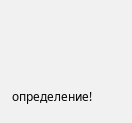определение!